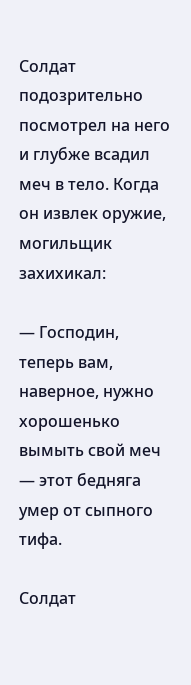Солдат подозрительно посмотрел на него и глубже всадил меч в тело. Когда он извлек оружие, могильщик захихикал:

— Господин, теперь вам, наверное, нужно хорошенько вымыть свой меч — этот бедняга умер от сыпного тифа.

Солдат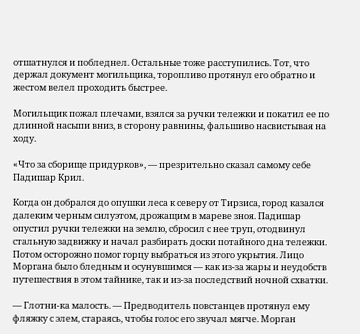отшатнулся и побледнел. Остальные тоже расступились. Тот, что держал документ могильщика, торопливо протянул его обратно и жестом велел проходить быстрее.

Могильщик пожал плечами, взялся за ручки тележки и покатил ее по длинной насыпи вниз, в сторону равнины, фальшиво насвистывая на ходу.

«Что за сборище придурков», — презрительно сказал самому себе Падишар Крил.

Когда он добрался до опушки леса к северу от Тирзиса, город казался далеким черным силуэтом, дрожащим в мареве зноя. Падишар опустил ручки тележки на землю, сбросил с нее труп, отодвинул стальную задвижку и начал разбирать доски потайного дна тележки. Потом осторожно помог горцу выбраться из этого укрытия. Лицо Моргана было бледным и осунувшимся — как из-за жары и неудобств путешествия в этом тайнике, так и из-за последствий ночной схватки.

— Глотни-ка малость. — Предводитель повстанцев протянул ему фляжку с элем, стараясь, чтобы голос его звучал мягче. Морган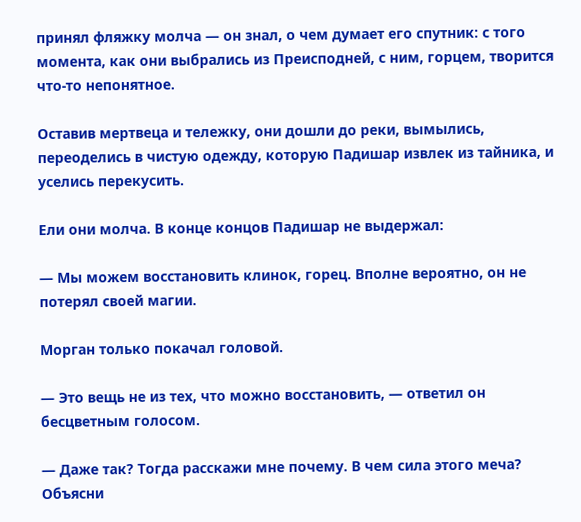принял фляжку молча — он знал, о чем думает его спутник: с того момента, как они выбрались из Преисподней, с ним, горцем, творится что-то непонятное.

Оставив мертвеца и тележку, они дошли до реки, вымылись, переоделись в чистую одежду, которую Падишар извлек из тайника, и уселись перекусить.

Ели они молча. В конце концов Падишар не выдержал:

— Мы можем восстановить клинок, горец. Вполне вероятно, он не потерял своей магии.

Морган только покачал головой.

— Это вещь не из тех, что можно восстановить, — ответил он бесцветным голосом.

— Даже так? Тогда расскажи мне почему. В чем сила этого меча? Объясни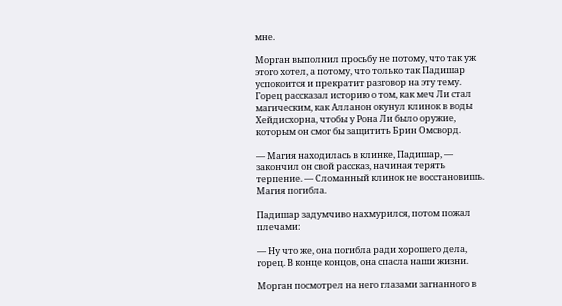мне.

Морган выполнил просьбу не потому, что так уж этого хотел, а потому, что только так Падишар успокоится и прекратит разговор на эту тему. Горец рассказал историю о том, как меч Ли стал магическим, как Алланон окунул клинок в воды Хейдисхорна, чтобы у Рона Ли было оружие, которым он смог бы защитить Брин Омсворд.

— Магия находилась в клинке, Падишар, — закончил он свой рассказ, начиная терять терпение. — Сломанный клинок не восстановишь. Магия погибла.

Падишар задумчиво нахмурился, потом пожал плечами:

— Ну что же, она погибла ради хорошего дела, горец. В конце концов, она спасла наши жизни.

Морган посмотрел на него глазами загнанного в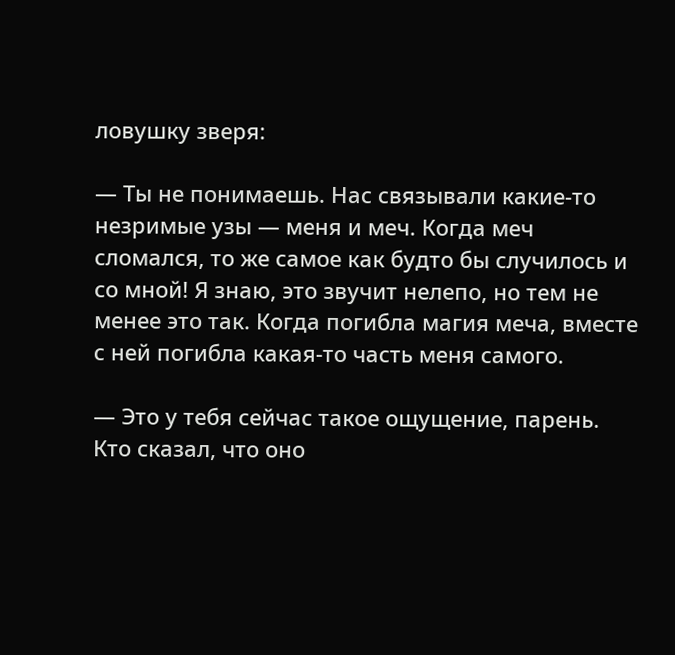ловушку зверя:

— Ты не понимаешь. Нас связывали какие-то незримые узы — меня и меч. Когда меч сломался, то же самое как будто бы случилось и со мной! Я знаю, это звучит нелепо, но тем не менее это так. Когда погибла магия меча, вместе с ней погибла какая-то часть меня самого.

— Это у тебя сейчас такое ощущение, парень. Кто сказал, что оно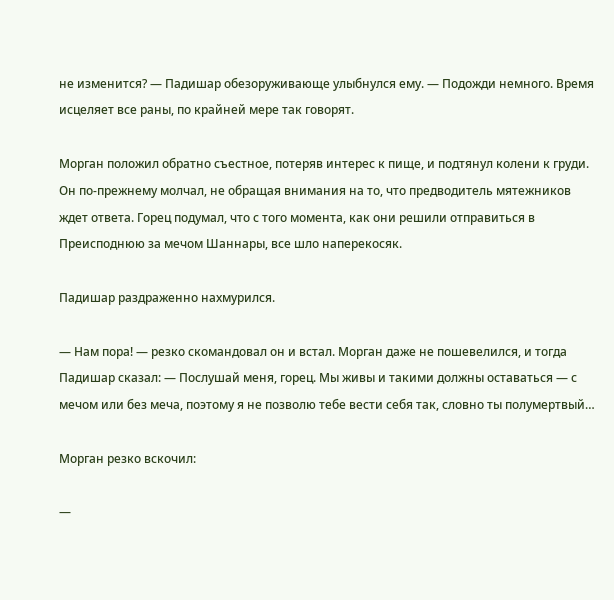не изменится? — Падишар обезоруживающе улыбнулся ему. — Подожди немного. Время исцеляет все раны, по крайней мере так говорят.

Морган положил обратно съестное, потеряв интерес к пище, и подтянул колени к груди. Он по-прежнему молчал, не обращая внимания на то, что предводитель мятежников ждет ответа. Горец подумал, что с того момента, как они решили отправиться в Преисподнюю за мечом Шаннары, все шло наперекосяк.

Падишар раздраженно нахмурился.

— Нам пора! — резко скомандовал он и встал. Морган даже не пошевелился, и тогда Падишар сказал: — Послушай меня, горец. Мы живы и такими должны оставаться — с мечом или без меча, поэтому я не позволю тебе вести себя так, словно ты полумертвый…

Морган резко вскочил:

—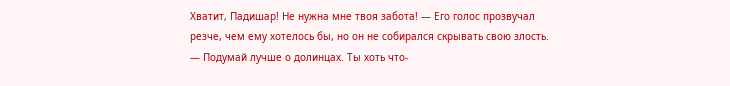Хватит, Падишар! Не нужна мне твоя забота! — Его голос прозвучал резче, чем ему хотелось бы, но он не собирался скрывать свою злость. — Подумай лучше о долинцах. Ты хоть что-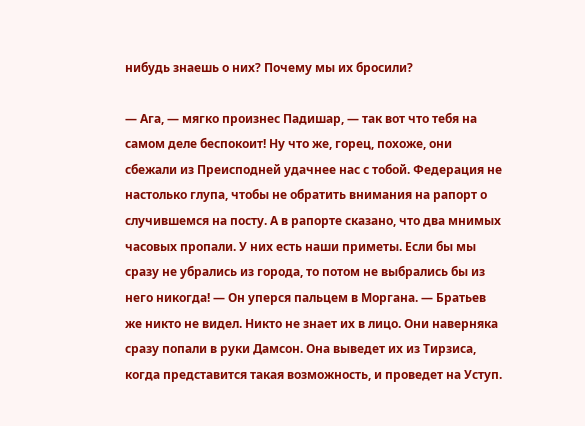нибудь знаешь о них? Почему мы их бросили?

— Ага, — мягко произнес Падишар, — так вот что тебя на самом деле беспокоит! Ну что же, горец, похоже, они сбежали из Преисподней удачнее нас с тобой. Федерация не настолько глупа, чтобы не обратить внимания на рапорт о случившемся на посту. А в рапорте сказано, что два мнимых часовых пропали. У них есть наши приметы. Если бы мы сразу не убрались из города, то потом не выбрались бы из него никогда! — Он уперся пальцем в Моргана. — Братьев же никто не видел. Никто не знает их в лицо. Они наверняка сразу попали в руки Дамсон. Она выведет их из Тирзиса, когда представится такая возможность, и проведет на Уступ.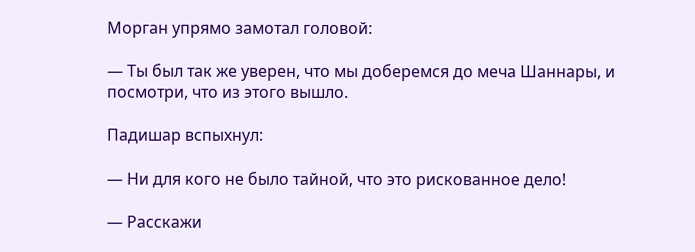Морган упрямо замотал головой:

— Ты был так же уверен, что мы доберемся до меча Шаннары, и посмотри, что из этого вышло.

Падишар вспыхнул:

— Ни для кого не было тайной, что это рискованное дело!

— Расскажи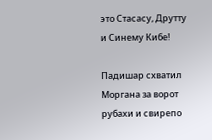это Стасасу, Друтту и Синему Кибе!

Падишар схватил Моргана за ворот рубахи и свирепо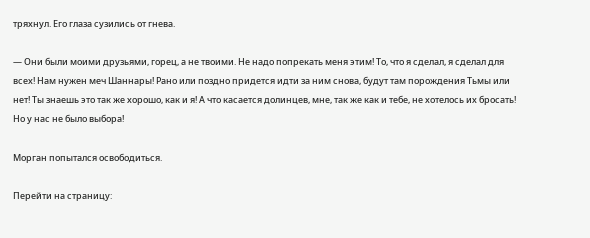тряхнул. Его глаза сузились от гнева.

— Они были моими друзьями, горец, а не твоими. Не надо попрекать меня этим! То, что я сделал, я сделал для всех! Нам нужен меч Шаннары! Рано или поздно придется идти за ним снова, будут там порождения Тьмы или нет! Ты знаешь это так же хорошо, как и я! А что касается долинцев, мне, так же как и тебе, не хотелось их бросать! Но у нас не было выбора!

Морган попытался освободиться.

Перейти на страницу: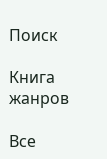Поиск

Книга жанров

Все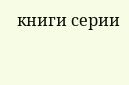книги серии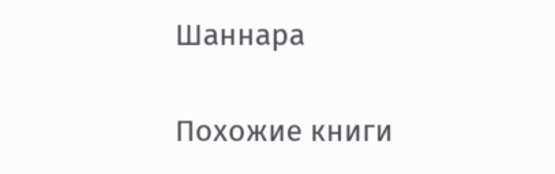Шаннара

Похожие книги